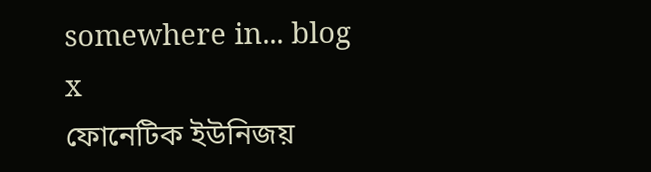somewhere in... blog
x
ফোনেটিক ইউনিজয়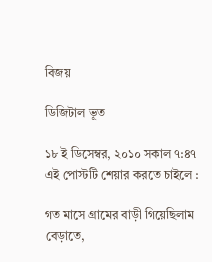বিজয়

ডিজিটাল ভূত

১৮ ই ডিসেম্বর, ২০১০ সকাল ৭:৪৭
এই পোস্টটি শেয়ার করতে চাইলে :

গত মাসে গ্রামের বাড়ী গিয়েছিলাম বেড়াতে,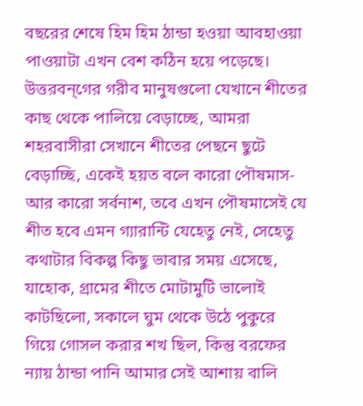বছরের শেষে হিম হিম ঠান্ডা হওয়া আবহাওয়া পাওয়াটা এখন বেশ কঠিন হয়ে পড়েছে। উত্তরবন্গের গরীব মানুষগুলো যেখানে শীতের কাছ থেকে পালিয়ে বেড়াচ্ছে, আমরা শহরবাসীরা সেখানে শীতের পেছনে ছুটে বেড়াচ্ছি, একেই হয়ত বলে কারো পৌষমাস-আর কারো সর্বনাশ, তবে এখন পৌষমাসেই যে শীত হবে এমন গ্যারান্টি যেহেতু নেই, সেহেতু কথাটার বিকল্প কিছু ভাবার সময় এসেছে, যাহোক, গ্রামের শীতে মোটামুটি ভালোই কাটছিলো, সকালে ঘুম থেকে উঠে পুকুরে গিয়ে গোসল করার শখ ছিল, কিন্তু বরফের ন্যায় ঠান্ডা পানি আমার সেই আশায় বালি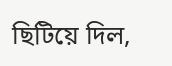ছিটিয়ে দিল,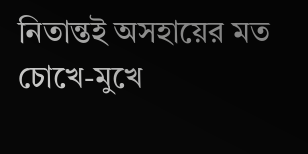নিতান্তই অসহায়ের মত চোখে-মুখে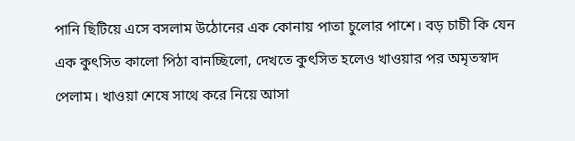পানি ছিটিয়ে এসে বসলাম উঠোনের এক কোনায় পাতা চুলোর পাশে। বড় চাচী কি যেন এক কুৎসিত কালো পিঠা বানচ্ছিলো, দেখতে কুৎসিত হলেও খাওয়ার পর অমৃতস্বাদ পেলাম। খাওয়া শেষে সাথে করে নিয়ে আসা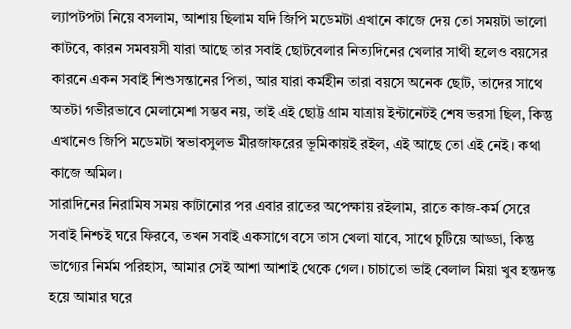ল্যাপটপটা নিয়ে বসলাম, আশায় ছিলাম যদি জিপি মডেমটা এখানে কাজে দেয় তো সময়টা ভালো কাটবে, কারন সমবয়সী যারা আছে তার সবাই ছোটবেলার নিত্যদিনের খেলার সাথী হলেও বয়সের কারনে একন সবাই শিশুসন্তানের পিতা, আর যারা কর্মহীন তারা বয়সে অনেক ছোট, তাদের সাথে অতটা গভীরভাবে মেলামেশা সম্ভব নয়, তাই এই ছোট্ট গ্রাম যাত্রায় ইন্টানেটই শেষ ভরসা ছিল, কিন্তু এখানেও জিপি মডেমটা স্বভাবসুলভ মীরজাফরের ভূমিকায়ই রইল, এই আছে তো এই নেই। কথা কাজে অমিল।
সারাদিনের নিরামিষ সময় কাটানোর পর এবার রাতের অপেক্ষায় রইলাম, রাতে কাজ-কর্ম সেরে সবাই নিশ্চই ঘরে ফিরবে, তখন সবাই একসাগে বসে তাস খেলা যাবে, সাথে চুটিয়ে আড্ডা, কিন্তু ভাগ্যের নির্মম পরিহাস, আমার সেই আশা আশাই থেকে গেল। চাচাতো ভাই বেলাল মিয়া খুব হন্তদন্ত হয়ে আমার ঘরে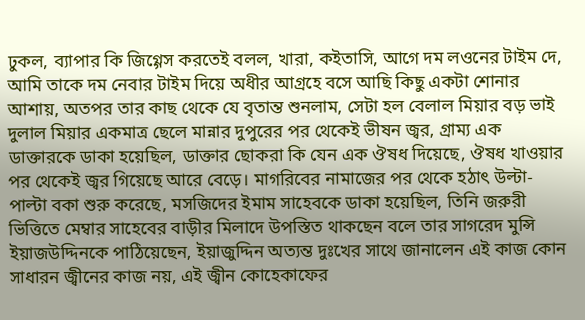ঢুকল, ব্যাপার কি জিগ্গেস করতেই বলল, খারা, কইতাসি, আগে দম লওনের টাইম দে, আমি তাকে দম নেবার টাইম দিয়ে অধীর আগ্রহে বসে আছি কিছু একটা শোনার আশায়, অতপর তার কাছ থেকে যে বৃতান্ত শুনলাম, সেটা হল বেলাল মিয়ার বড় ভাই দুলাল মিয়ার একমাত্র ছেলে মান্নার দুপুরের পর থেকেই ভীষন জ্বর, গ্রাম্য এক ডাক্তারকে ডাকা হয়েছিল, ডাক্তার ছোকরা কি যেন এক ঔষধ দিয়েছে, ঔষধ খাওয়ার পর থেকেই জ্বর গিয়েছে আরে বেড়ে। মাগরিবের নামাজের পর থেকে হঠাৎ উল্টা-পাল্টা বকা শুরু করেছে, মসজিদের ইমাম সাহেবকে ডাকা হয়েছিল, তিনি জরুরী ভিত্তিতে মেম্বার সাহেবের বাড়ীর মিলাদে উপস্তিত থাকছেন বলে তার সাগরেদ মুন্সি ইয়াজউদ্দিনকে পাঠিয়েছেন, ইয়াজুদ্দিন অত্যন্ত দুঃখের সাথে জানালেন এই কাজ কোন সাধারন জ্বীনের কাজ নয়, এই জ্বীন কোহেকাফের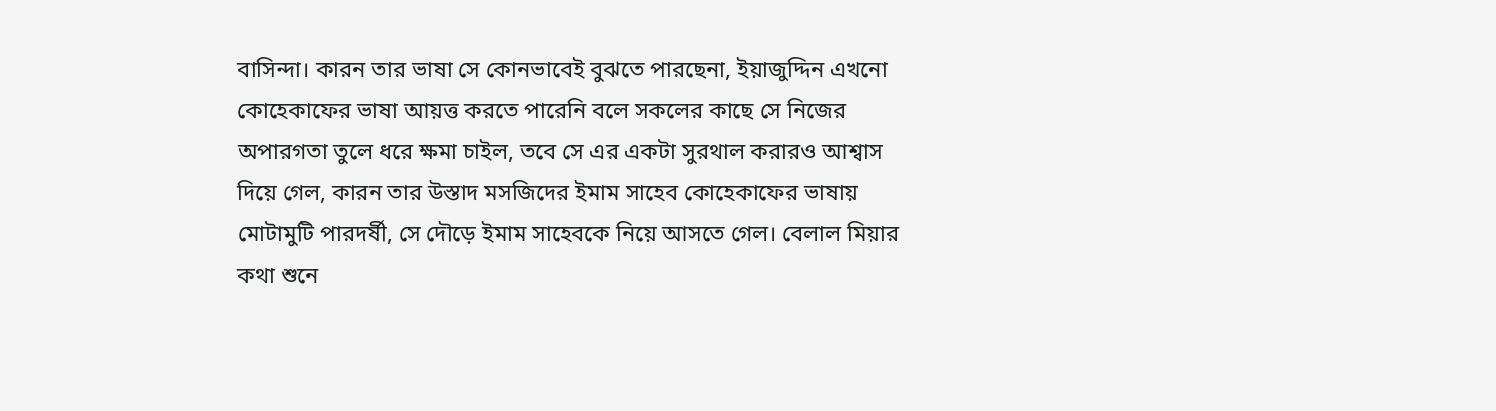বাসিন্দা। কারন তার ভাষা সে কোনভাবেই বুঝতে পারছেনা, ইয়াজুদ্দিন এখনো কোহেকাফের ভাষা আয়ত্ত করতে পারেনি বলে সকলের কাছে সে নিজের অপারগতা তুলে ধরে ক্ষমা চাইল, তবে সে এর একটা সুরথাল করারও আশ্বাস দিয়ে গেল, কারন তার উস্তাদ মসজিদের ইমাম সাহেব কোহেকাফের ভাষায় মোটামুটি পারদর্ষী, সে দৌড়ে ইমাম সাহেবকে নিয়ে আসতে গেল। বেলাল মিয়ার কথা শুনে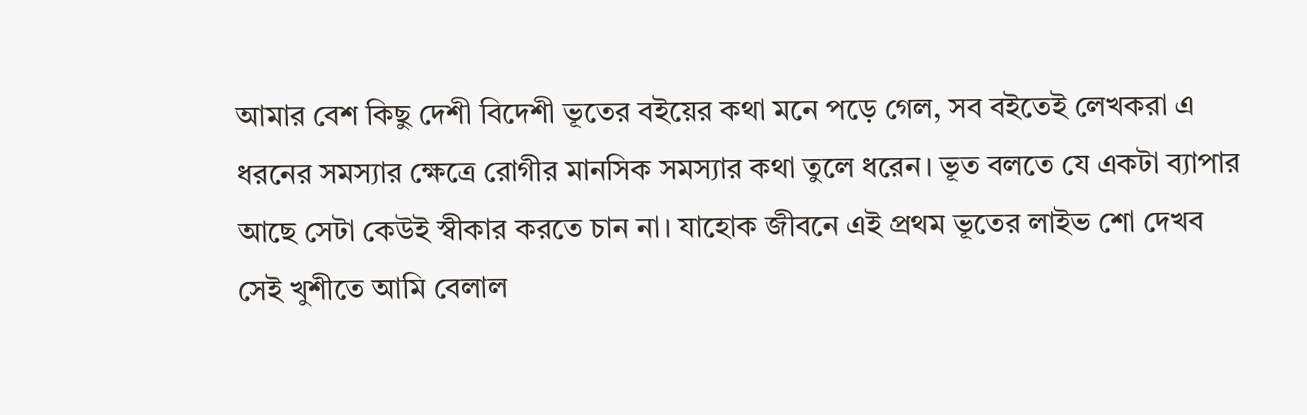আমার বেশ কিছু দেশী বিদেশী ভূতের বইয়ের কথা মনে পড়ে গেল, সব বইতেই লেখকরা এ ধরনের সমস্যার ক্ষেত্রে রোগীর মানসিক সমস্যার কথা তুলে ধরেন। ভূত বলতে যে একটা ব্যাপার আছে সেটা কেউই স্বীকার করতে চান না। যাহোক জীবনে এই প্রথম ভূতের লাইভ শো দেখব সেই খুশীতে আমি বেলাল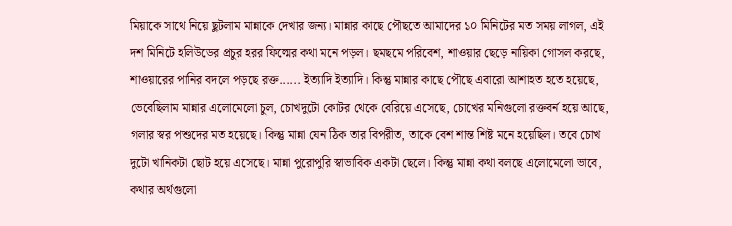মিয়াকে সাথে নিয়ে ছুটলাম মান্নাকে দেখার জন্য। মান্নার কাছে পৌছতে আমাদের ১০ মিনিটের মত সময় লাগল, এই দশ মিনিটে হলিউডের প্রচুর হরর ফিল্মের কথা মনে পড়ল। ছমছমে পরিবেশ, শাওয়ার ছেড়ে নায়িকা গোসল করছে, শাওয়ারের পানির বদলে পড়ছে রক্ত...... ইত্যাদি ইত্যাদি। কিন্তু মান্নার কাছে পৌছে এবারো আশাহত হতে হয়েছে, ভেবেছিলাম মান্নার এলোমেলো চুল, চোখদুটো কোটর থেকে বেরিয়ে এসেছে, চোখের মনিগুলো রক্তবর্ন হয়ে আছে, গলার স্বর পশুদের মত হয়েছে। কিন্তু মান্না যেন ঠিক তার বিপরীত, তাকে বেশ শান্ত শিষ্ট মনে হয়েছিল। তবে চোখ দুটো খানিকটা ছোট হয়ে এসেছে। মান্না পুরোপুরি স্বাভাবিক একটা ছেলে। কিন্তু মান্না কথা বলছে এলোমেলো ভাবে, কথার অর্থগুলো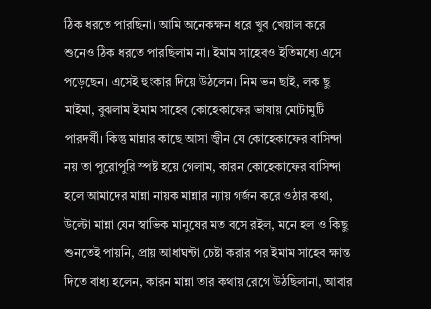ঠিক ধরতে পারছিনা। আমি অনেকক্ষন ধরে খুব খেয়াল করে শুনেও ঠিক ধরতে পারছিলাম না। ইমাম সাহেবও ইতিমধ্যে এসে পড়েছেন। এসেই হুংকার দিয়ে উঠলেন। নিম ভন ছাই, লক ছু মাইমা, বুঝলাম ইমাম সাহেব কোহেকাফের ভাষায় মোটামুটি পারদর্ষী। কিন্তু মান্নার কাছে আসা জ্বীন যে কোহেকাফের বাসিন্দা নয় তা পুরোপুরি স্পষ্ট হয়ে গেলাম, কারন কোহেকাফের বাসিন্দা হলে আমাদের মান্না নায়ক মান্নার ন্যায় গর্জন করে ওঠার কথা, উল্টো মান্না যেন স্বাভিক মানুষের মত বসে রইল, মনে হল ও কিছু শুনতেই পায়নি, প্রায় আধাঘন্টা চেষ্টা করার পর ইমাম সাহেব ক্ষান্ত দিতে বাধ্য হলেন, কারন মান্না তার কথায় রেগে উঠছিলানা, আবার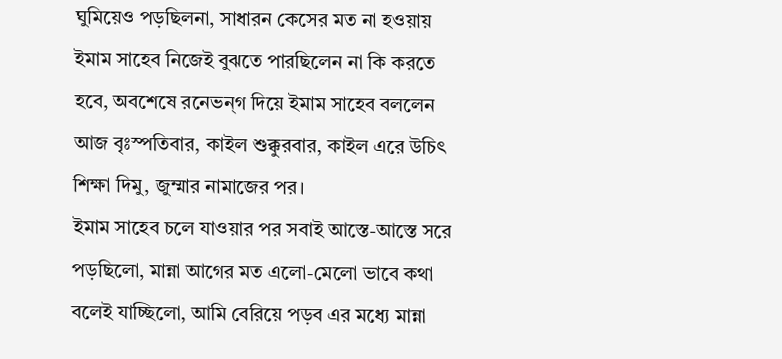ঘুমিয়েও পড়ছিলনা, সাধারন কেসের মত না হওয়ায় ইমাম সাহেব নিজেই বুঝতে পারছিলেন না কি করতে হবে, অবশেষে রনেভন্গ দিয়ে ইমাম সাহেব বললেন আজ বৃঃস্পতিবার, কাইল শুক্কুরবার, কাইল এরে উচিৎ শিক্ষা দিমু, জুম্মার নামাজের পর।
ইমাম সাহেব চলে যাওয়ার পর সবাই আস্তে-আস্তে সরে পড়ছিলো, মান্না আগের মত এলো-মেলো ভাবে কথা বলেই যাচ্ছিলো, আমি বেরিয়ে পড়ব এর মধ্যে মান্না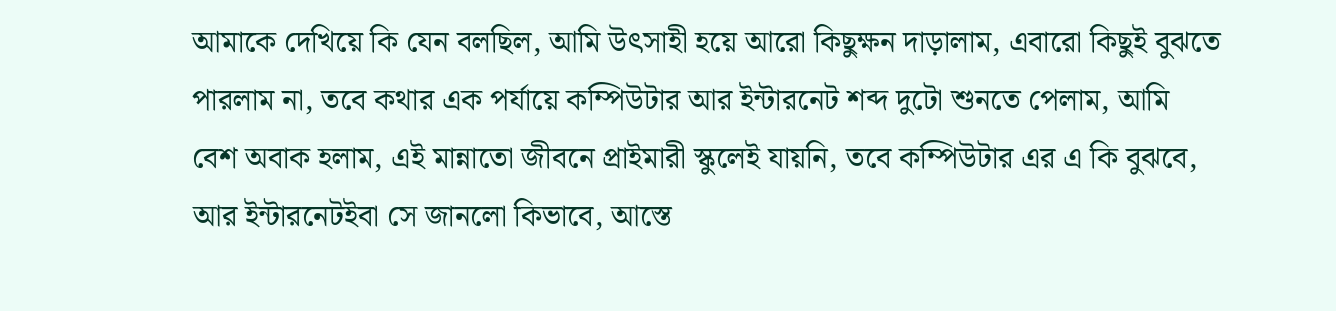আমাকে দেখিয়ে কি যেন বলছিল, আমি উৎসাহী হয়ে আরো কিছুক্ষন দাড়ালাম, এবারো কিছুই বুঝতে পারলাম না, তবে কথার এক পর্যায়ে কম্পিউটার আর ইন্টারনেট শব্দ দুটো শুনতে পেলাম, আমি বেশ অবাক হলাম, এই মান্নাতো জীবনে প্রাইমারী স্কুলেই যায়নি, তবে কম্পিউটার এর এ কি বুঝবে, আর ইন্টারনেটইবা সে জানলো কিভাবে, আস্তে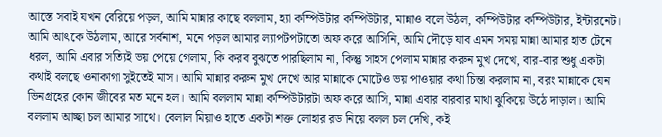আস্তে সবাই যখন বেরিয়ে পড়ল, আমি মান্নার কাছে বললাম, হ্যা কম্পিউটার কম্পিউটার, মান্নাও বলে উঠল, কম্পিউটার কম্পিউটার, ইন্টারনেট। আমি আৎকে উঠলাম, আরে সর্বনাশ, মনে পড়ল আমার ল্যাপটপটাতো অফ করে আসিনি, আমি দৌড়ে যাব এমন সময় মান্না আমার হাত টেনে ধরল, আমি এবার সত্যিই ভয় পেয়ে গেলাম, কি করব বুঝতে পারছিলাম না, কিন্তু সাহস পেলাম মান্নার করুন মুখ দেখে, বার-বার শুধু একটা কথাই বলছে ওনাকাগা সুইতেই মাস। আমি মান্নার করুন মুখ দেখে আর মান্নাকে মোটেও ভয় পাওয়ার কথা চিন্তা করলাম না, বরং মান্নাকে যেন ভিনগ্রহের কোন জীবের মত মনে হল। আমি বললাম মান্না কম্পিউটারটা অফ করে আসি, মান্না এবার বারবার মাথা ঝুকিয়ে উঠে দাড়াল। আমি বললাম আচ্ছা চল আমার সাথে। বেলাল মিয়াও হাতে একটা শক্ত লোহার রড নিয়ে বলল চল দেখি, কই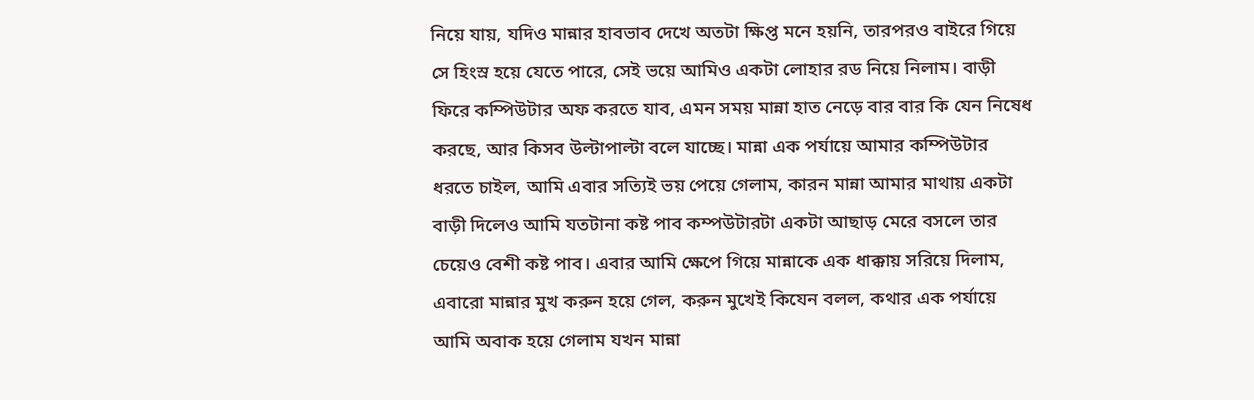নিয়ে যায়, যদিও মান্নার হাবভাব দেখে অতটা ক্ষিপ্ত মনে হয়নি, তারপরও বাইরে গিয়ে সে হিংস্র হয়ে যেতে পারে, সেই ভয়ে আমিও একটা লোহার রড নিয়ে নিলাম। বাড়ী ফিরে কম্পিউটার অফ করতে যাব, এমন সময় মান্না হাত নেড়ে বার বার কি যেন নিষেধ করছে, আর কিসব উল্টাপাল্টা বলে যাচ্ছে। মান্না এক পর্যায়ে আমার কম্পিউটার ধরতে চাইল, আমি এবার সত্যিই ভয় পেয়ে গেলাম, কারন মান্না আমার মাথায় একটা বাড়ী দিলেও আমি যতটানা কষ্ট পাব কম্পউটারটা একটা আছাড় মেরে বসলে তার চেয়েও বেশী কষ্ট পাব। এবার আমি ক্ষেপে গিয়ে মান্নাকে এক ধাক্কায় সরিয়ে দিলাম, এবারো মান্নার মুখ করুন হয়ে গেল, করুন মুখেই কিযেন বলল, কথার এক পর্যায়ে আমি অবাক হয়ে গেলাম যখন মান্না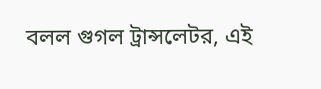বলল গুগল ট্রান্সলেটর, এই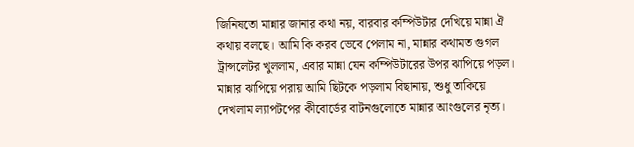জিনিষতো মান্নার জানার কথা নয়, বারবার কম্পিউটার দেখিয়ে মান্না ঐ কথায় বলছে। আমি কি করব ভেবে পেলাম না, মান্নার কথামত গুগল ট্রান্সলেটর খুললাম, এবার মান্না যেন কম্পিউটারের উপর ঝাপিয়ে পড়ল। মান্নার ঝাপিয়ে পরায় আমি ছিটকে পড়লাম বিছানায়, শুধু তাকিয়ে দেখলাম ল্যাপটপের কীবোর্ডের বাটনগুলোতে মান্নার আংগুলের নৃত্য।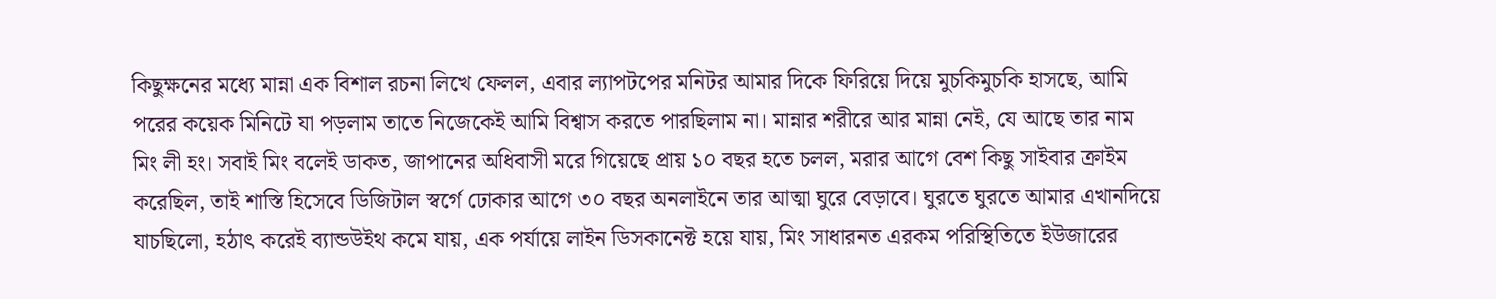কিছুক্ষনের মধ্যে মান্না এক বিশাল রচনা লিখে ফেলল, এবার ল্যাপটপের মনিটর আমার দিকে ফিরিয়ে দিয়ে মুচকিমুচকি হাসছে, আমি পরের কয়েক মিনিটে যা পড়লাম তাতে নিজেকেই আমি বিশ্বাস করতে পারছিলাম না। মান্নার শরীরে আর মান্না নেই, যে আছে তার নাম মিং লী হং। সবাই মিং বলেই ডাকত, জাপানের অধিবাসী মরে গিয়েছে প্রায় ১০ বছর হতে চলল, মরার আগে বেশ কিছু সাইবার ক্রাইম করেছিল, তাই শাস্তি হিসেবে ডিজিটাল স্বর্গে ঢোকার আগে ৩০ বছর অনলাইনে তার আত্মা ঘুরে বেড়াবে। ঘুরতে ঘুরতে আমার এখানদিয়ে যাচছিলো, হঠাৎ করেই ব্যান্ডউইথ কমে যায়, এক পর্যায়ে লাইন ডিসকানেক্ট হয়ে যায়, মিং সাধারনত এরকম পরিস্থিতিতে ইউজারের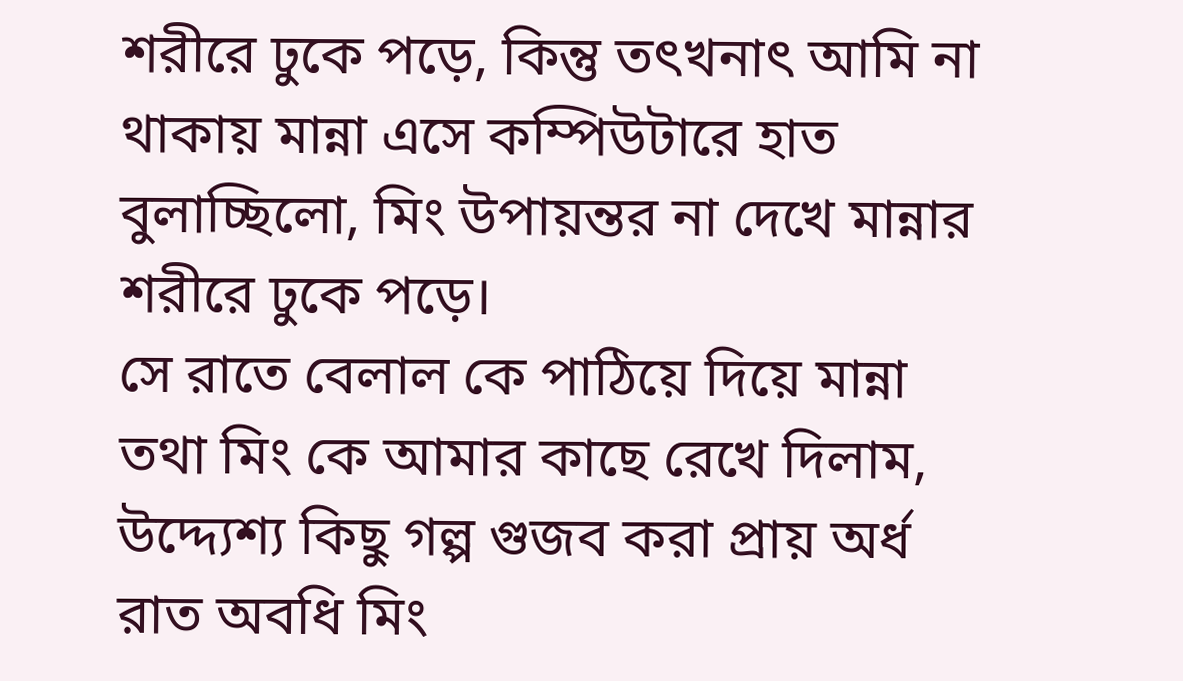শরীরে ঢুকে পড়ে, কিন্তু তৎখনাৎ আমি না থাকায় মান্না এসে কম্পিউটারে হাত বুলাচ্ছিলো, মিং উপায়ন্তর না দেখে মান্নার শরীরে ঢুকে পড়ে।
সে রাতে বেলাল কে পাঠিয়ে দিয়ে মান্না তথা মিং কে আমার কাছে রেখে দিলাম, উদ্দ্যেশ্য কিছু গল্প গুজব করা প্রায় অর্ধ রাত অবধি মিং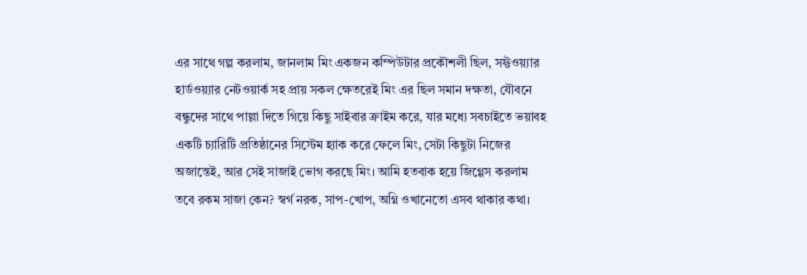এর সাথে গল্প করলাম, জানলাম মিং একজন কম্পিউটার প্রকৌশলী ছিল, সফ্টওয়্যার হার্ডওয়্যার নেটওয়ার্ক সহ প্রায় সকল ক্ষেতরেই মিং এর ছিল সমান দক্ষতা, যৌবনে বন্ধুদের সাথে পাল্লা দিতে গিয়ে কিছু সাইবার ক্রাইম করে, যার মধ্যে সবচাইতে ভয়াবহ একটি চ্যারিটি প্রতিষ্ঠানের সিস্টেম হ্যাক করে ফেলে মিং, সেটা কিছুটা নিজের অজান্তেই, আর সেই সাজাই ভোগ করছে মিং। আমি হতবাক হয়ে জিগ্গেস করলাম তবে রকম সাজা কেন? স্বর্গ নরক, সাপ-খোপ, অগ্নি ওখানেতো এসব থাকার কথা।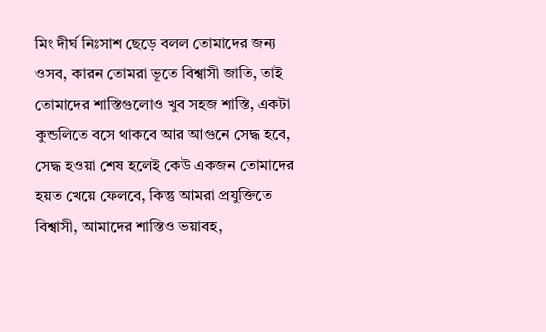মিং দীর্ঘ নিঃসাশ ছেড়ে বলল তোমাদের জন্য ওসব, কারন তোমরা ভূতে বিশ্বাসী জাতি, তাই তোমাদের শাস্তিগুলোও খুব সহজ শাস্তি, একটা কুন্ডলিতে বসে থাকবে আর আগুনে সেদ্ধ হবে, সেদ্ধ হওয়া শেষ হলেই কেউ একজন তোমাদের হয়ত খেয়ে ফেলবে, কিন্তু আমরা প্রযুক্তিতে বিশ্বাসী, আমাদের শাস্তিও ভয়াবহ,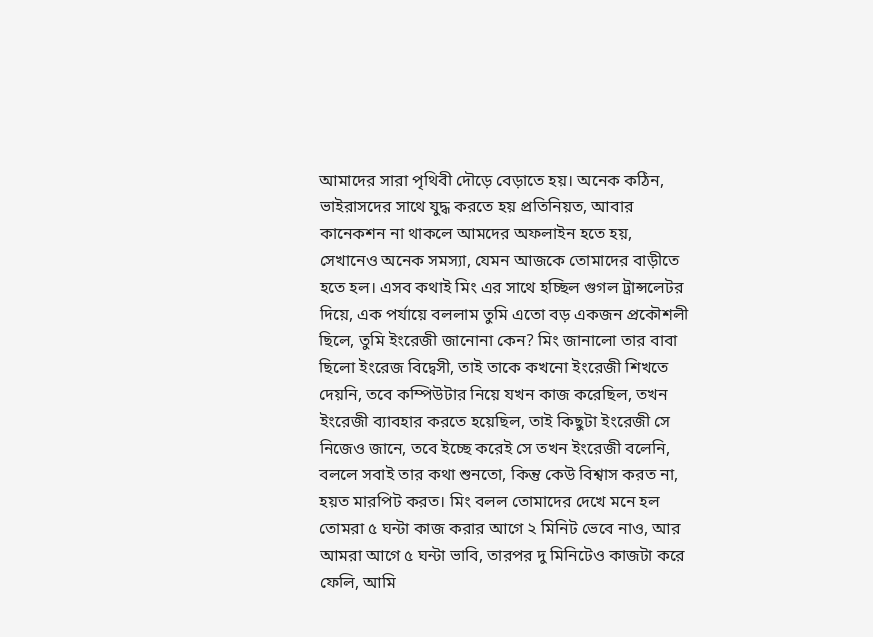আমাদের সারা পৃথিবী দৌড়ে বেড়াতে হয়। অনেক কঠিন, ভাইরাসদের সাথে যুদ্ধ করতে হয় প্রতিনিয়ত, আবার কানেকশন না থাকলে আমদের অফলাইন হতে হয়, সেখানেও অনেক সমস্যা, যেমন আজকে তোমাদের বাড়ীতে হতে হল। এসব কথাই মিং এর সাথে হচ্ছিল গুগল ট্রান্সলেটর দিয়ে, এক পর্যায়ে বললাম তুমি এতো বড় একজন প্রকৌশলী ছিলে, তুমি ইংরেজী জানোনা কেন? মিং জানালো তার বাবা ছিলো ইংরেজ বিদ্বেসী, তাই তাকে কখনো ইংরেজী শিখতে দেয়নি, তবে কম্পিউটার নিয়ে যখন কাজ করেছিল, তখন ইংরেজী ব্যাবহার করতে হয়েছিল, তাই কিছুটা ইংরেজী সে নিজেও জানে, তবে ইচ্ছে করেই সে তখন ইংরেজী বলেনি, বললে সবাই তার কথা শুনতো, কিন্তু কেউ বিশ্বাস করত না, হয়ত মারপিট করত। মিং বলল তোমাদের দেখে মনে হল তোমরা ৫ ঘন্টা কাজ করার আগে ২ মিনিট ভেবে নাও, আর আমরা আগে ৫ ঘন্টা ভাবি, তারপর দু মিনিটেও কাজটা করে ফেলি, আমি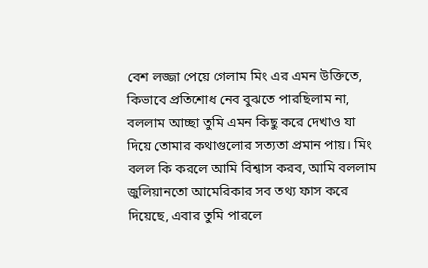বেশ লজ্জা পেয়ে গেলাম মিং এর এমন উক্তিতে, কিভাবে প্রতিশোধ নেব বুঝতে পারছিলাম না, বললাম আচ্ছা তুমি এমন কিছু করে দেখাও যা দিয়ে তোমার কথাগুলোর সত্যতা প্রমান পায়। মিং বলল কি করলে আমি বিশ্বাস করব, আমি বললাম জুলিয়ানতো আমেরিকার সব তথ্য ফাস করে দিয়েছে, এবার তুমি পারলে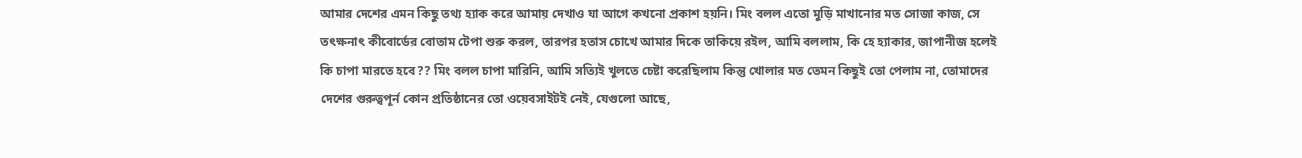আমার দেশের এমন কিছু তথ্য হ্যাক করে আমায় দেখাও যা আগে কখনো প্রকাশ হয়নি। মিং বলল এতো মুড়ি মাখানোর মত সোজা কাজ, সে তৎক্ষনাৎ কীবোর্ডের বোতাম টেপা শুরু করল, তারপর হতাস চোখে আমার দিকে তাকিয়ে রইল, আমি বললাম, কি হে হ্যাকার, জাপানীজ হলেই কি চাপা মারতে হবে?? মিং বলল চাপা মারিনি, আমি সত্যিই খুলতে চেষ্টা করেছিলাম কিন্তু খোলার মত তেমন কিছুই তো পেলাম না, তোমাদের দেশের গুরুত্বপূর্ন কোন প্রতিষ্ঠানের তো ওয়েবসাইটই নেই, যেগুলো আছে,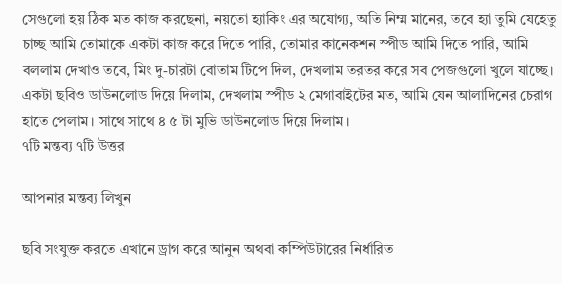সেগুলো হয় ঠিক মত কাজ করছেনা, নয়তো হ্যাকিং এর অযোগ্য, অতি নিম্ম মানের, তবে হ্যা তুমি যেহেতু চাচ্ছ আমি তোমাকে একটা কাজ করে দিতে পারি, তোমার কানেকশন স্পীড আমি দিতে পারি, আমি বললাম দেখাও তবে, মিং দু-চারটা বোতাম টিপে দিল, দেখলাম তরতর করে সব পেজগুলো খুলে যাচ্ছে। একটা ছবিও ডাউনলোড দিয়ে দিলাম, দেখলাম স্পীড ২ মেগাবাইটের মত, আমি যেন আলাদিনের চেরাগ হাতে পেলাম। সাথে সাথে ৪ ৫ টা মুভি ডাউনলোড দিয়ে দিলাম।
৭টি মন্তব্য ৭টি উত্তর

আপনার মন্তব্য লিখুন

ছবি সংযুক্ত করতে এখানে ড্রাগ করে আনুন অথবা কম্পিউটারের নির্ধারিত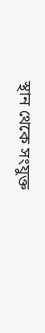স্থান থেকে সংযুক্ত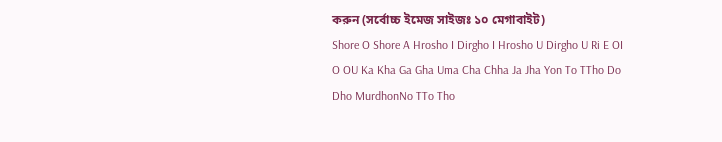করুন (সর্বোচ্চ ইমেজ সাইজঃ ১০ মেগাবাইট)
Shore O Shore A Hrosho I Dirgho I Hrosho U Dirgho U Ri E OI O OU Ka Kha Ga Gha Uma Cha Chha Ja Jha Yon To TTho Do Dho MurdhonNo TTo Tho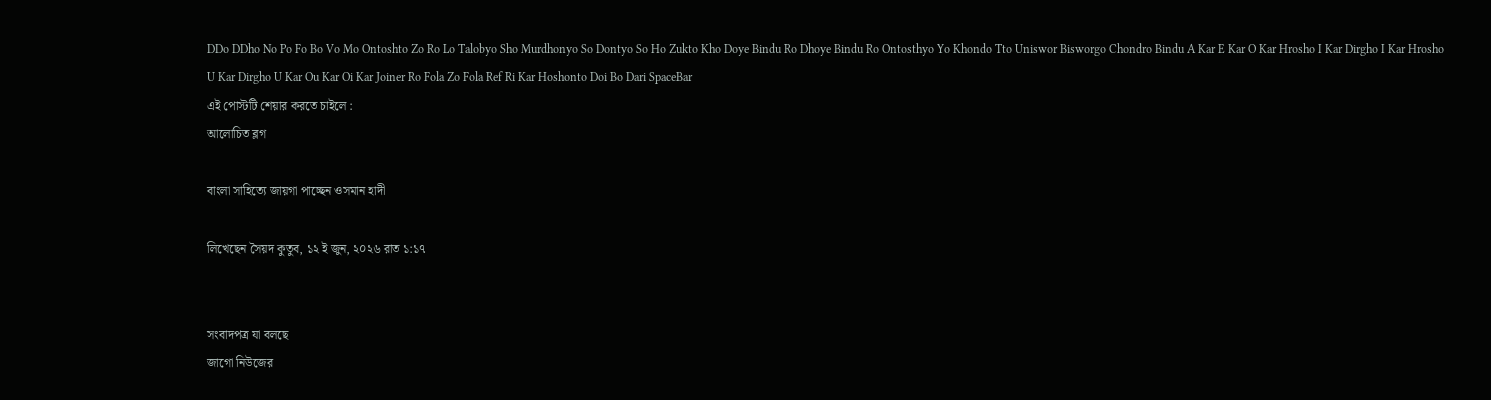DDo DDho No Po Fo Bo Vo Mo Ontoshto Zo Ro Lo Talobyo Sho Murdhonyo So Dontyo So Ho Zukto Kho Doye Bindu Ro Dhoye Bindu Ro Ontosthyo Yo Khondo Tto Uniswor Bisworgo Chondro Bindu A Kar E Kar O Kar Hrosho I Kar Dirgho I Kar Hrosho U Kar Dirgho U Kar Ou Kar Oi Kar Joiner Ro Fola Zo Fola Ref Ri Kar Hoshonto Doi Bo Dari SpaceBar
এই পোস্টটি শেয়ার করতে চাইলে :
আলোচিত ব্লগ

বাংলা সাহিত্যে জায়গা পাচ্ছেন ওসমান হাদী

লিখেছেন সৈয়দ কুতুব, ১২ ই জুন, ২০২৬ রাত ১:১৭


সংবাদপত্র যা বলছে
জাগো নিউজের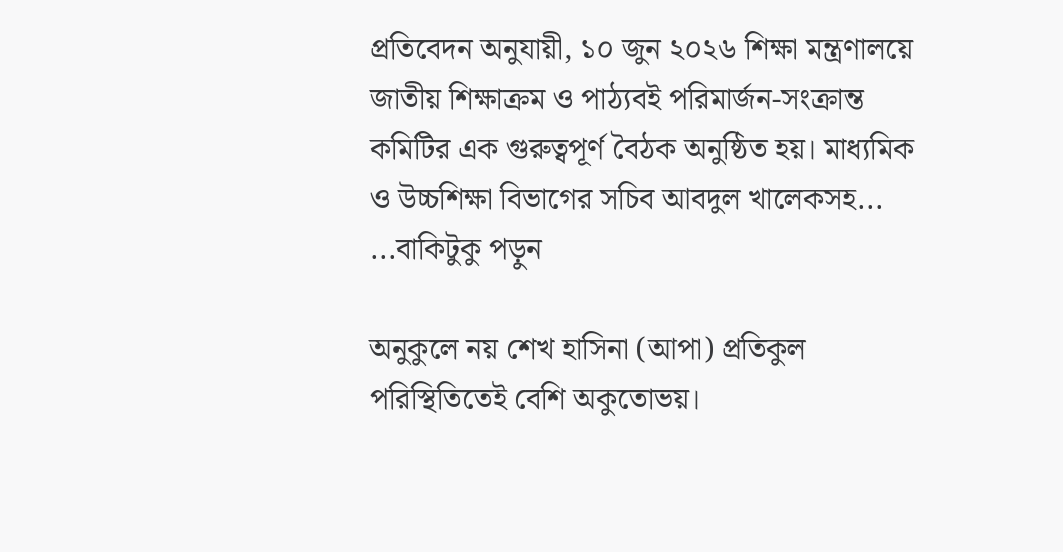প্রতিবেদন অনুযায়ী, ১০ জুন ২০২৬ শিক্ষা মন্ত্রণালয়ে জাতীয় শিক্ষাক্রম ও পাঠ্যবই পরিমার্জন-সংক্রান্ত কমিটির এক গুরুত্বপূর্ণ বৈঠক অনুষ্ঠিত হয়। মাধ্যমিক ও উচ্চশিক্ষা বিভাগের সচিব আবদুল খালেকসহ... ...বাকিটুকু পড়ুন

অনুকুলে নয় শেখ হাসিনা (আপা) প্রতিকুল পরিস্থিতিতেই বেশি অকুতোভয়।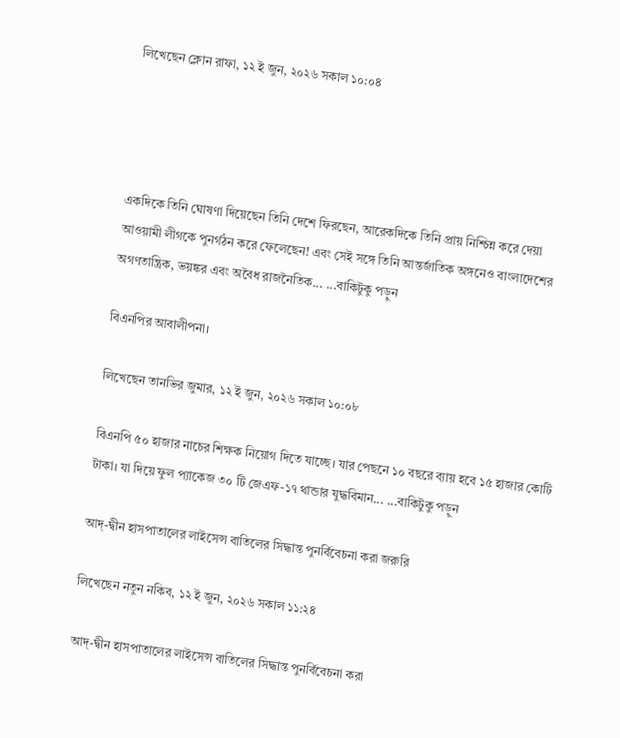লিখেছেন ক্লোন রাফা, ১২ ই জুন, ২০২৬ সকাল ১০:০৪




একদিকে তিনি ঘোষণা দিয়েছেন তিনি দেশে ফিরছেন, আরেকদিকে তিনি প্রায় নিশ্চিন্ন করে দেয়া আওয়ামী লীগকে পুনর্গঠন করে ফেলেছেন! এবং সেই সঙ্গে তিনি আন্তর্জাতিক অঙ্গনেও বাংলাদেশের অগণতান্ত্রিক, ভয়ঙ্কর এবং অবৈধ রাজনৈতিক... ...বাকিটুকু পড়ুন

বিএনপির আবালীপনা।

লিখেছেন তানভির জুমার, ১২ ই জুন, ২০২৬ সকাল ১০:০৮

বিএনপি ৫০ হাজার নাচের শিক্ষক নিয়োগ দিতে যাচ্ছে। যার পেছনে ১০ বছরে ব্যায় হবে ১৫ হাজার কোটি টাকা। যা দিয়ে ফুল প্যাকেজ ৩০ টি জেএফ-১৭ থান্ডার যুদ্ধবিমান... ...বাকিটুকু পড়ুন

আদ্-দ্বীন হাসপাতালের লাইসেন্স বাতিলের সিদ্ধান্ত পুনর্বিবেচনা করা জরুরি

লিখেছেন নতুন নকিব, ১২ ই জুন, ২০২৬ সকাল ১১:২৪

আদ্-দ্বীন হাসপাতালের লাইসেন্স বাতিলের সিদ্ধান্ত পুনর্বিবেচনা করা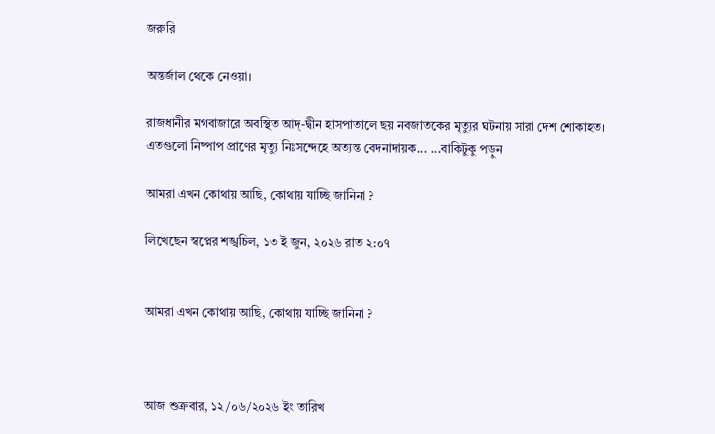জরুরি

অন্তর্জাল থেকে নেওয়া।

রাজধানীর মগবাজারে অবস্থিত আদ্-দ্বীন হাসপাতালে ছয় নবজাতকের মৃত্যুর ঘটনায় সারা দেশ শোকাহত। এতগুলো নিষ্পাপ প্রাণের মৃত্যু নিঃসন্দেহে অত্যন্ত বেদনাদায়ক... ...বাকিটুকু পড়ুন

আমরা এখন কোথায় আছি, কোথায় যাচ্ছি জানিনা ?

লিখেছেন স্বপ্নের শঙ্খচিল, ১৩ ই জুন, ২০২৬ রাত ২:০৭


আমরা এখন কোথায় আছি, কোথায় যাচ্ছি জানিনা ?



আজ শুক্রবার, ১২/০৬/২০২৬ ইং তারিখ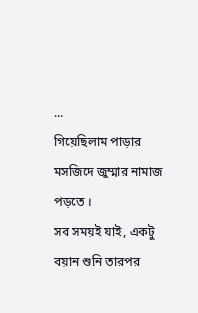...
গিয়েছিলাম পাড়ার মসজিদে জুম্মার নামাজ পড়তে ।
সব সময়ই যাই, একটু বয়ান শুনি তারপর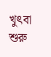খুৎবা শুরু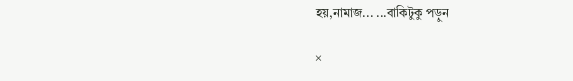হয়,নামাজ... ...বাকিটুকু পড়ুন

×